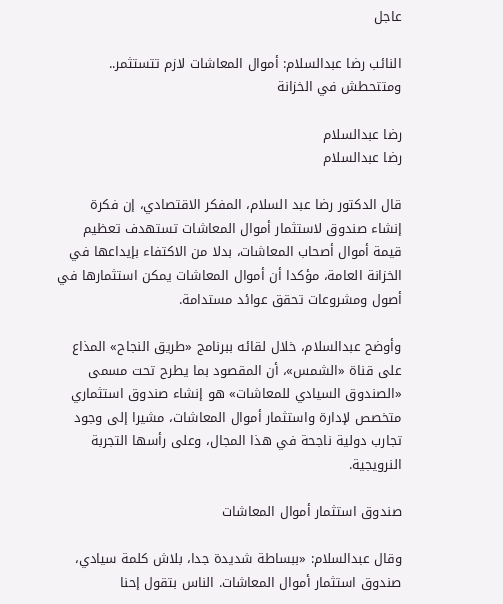عاجل

النائب رضا عبدالسلام: أموال المعاشات لازم تتستثمر.. ومتتحطش في الخزانة

رضا عبدالسلام
رضا عبدالسلام

قال الدكتور رضا عبد السلام، المفكر الاقتصادي، إن فكرة إنشاء صندوق لاستثمار أموال المعاشات تستهدف تعظيم قيمة أموال أصحاب المعاشات، بدلا من الاكتفاء بإيداعها في الخزانة العامة، مؤكدا أن أموال المعاشات يمكن استثمارها في أصول ومشروعات تحقق عوائد مستدامة.

وأوضح عبدالسلام، خلال لقائه ببرنامج «طريق النجاح» المذاع على قناة «الشمس»، أن المقصود بما يطرح تحت مسمى «الصندوق السيادي للمعاشات» هو إنشاء صندوق استثماري متخصص لإدارة واستثمار أموال المعاشات، مشيرا إلى وجود تجارب دولية ناجحة في هذا المجال، وعلى رأسها التجربة النرويجية.

صندوق استثمار أموال المعاشات

وقال عبدالسلام: «ببساطة شديدة جدا، بلاش كلمة سيادي، صندوق استثمار أموال المعاشات. الناس بتقول إحنا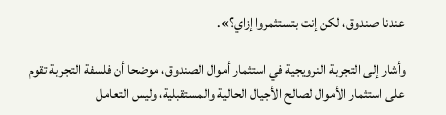عندنا صندوق، لكن إنت بتستثمروا إزاي؟».

وأشار إلى التجربة النرويجية في استثمار أموال الصندوق، موضحا أن فلسفة التجربة تقوم على استثمار الأموال لصالح الأجيال الحالية والمستقبلية، وليس التعامل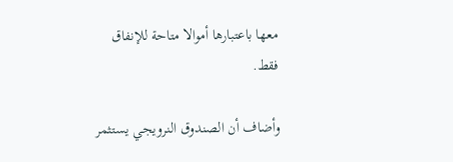معها باعتبارها أموالا متاحة للإنفاق فقط.

وأضاف أن الصندوق النرويجي يستثمر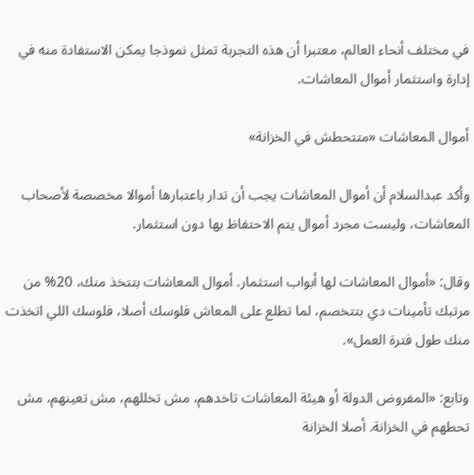في مختلف أنحاء العالم، معتبرا أن هذه التجربة تمثل نموذجا يمكن الاستفادة منه في إدارة واستثمار أموال المعاشات.

أموال المعاشات «متتحطش في الخزانة»

وأكد عبدالسلام أن أموال المعاشات يجب أن تدار باعتبارها أموالا مخصصة لأصحاب المعاشات، وليست مجرد أموال يتم الاحتفاظ بها دون استثمار.

وقال: «أموال المعاشات لها أبواب استثمار. أموال المعاشات بتتخذ منك، 20% من مرتبك تأمينات دي بتتخصم، لما تطلع على المعاش فلوسك أصلا، فلوسك اللي اتخذت منك طول فترة العمل».

وتابع: «المفروض الدولة أو هيئة المعاشات تاخدهم، مش تخللهم، مش تعينهم، مش تحطهم في الخزانة. أصلا الخزانة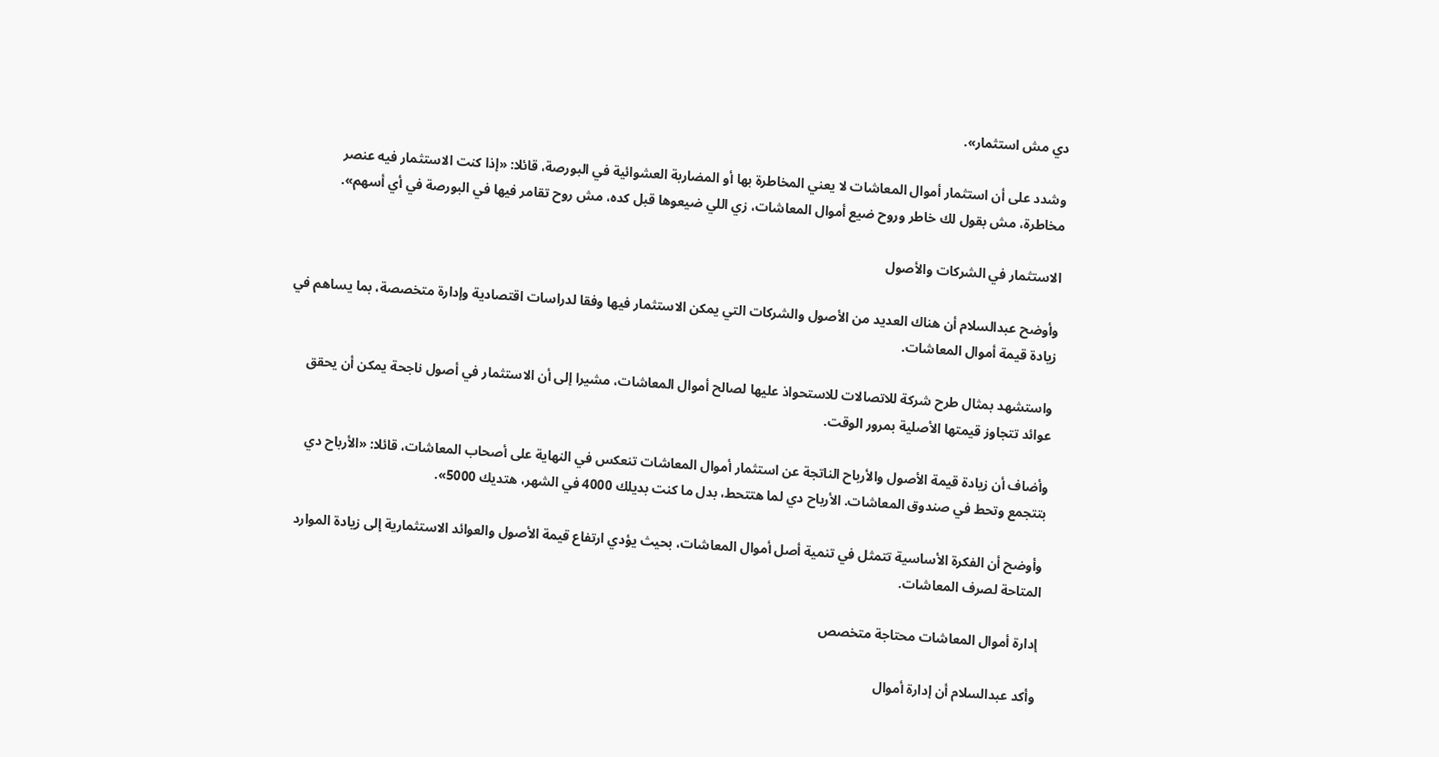دي مش استثمار».

وشدد على أن استثمار أموال المعاشات لا يعني المخاطرة بها أو المضاربة العشوائية في البورصة، قائلا: «إذا كنت الاستثمار فيه عنصر مخاطرة، مش بقول لك خاطر وروح ضيع أموال المعاشات، زي اللي ضيعوها قبل كده، مش روح تقامر فيها في البورصة في أي أسهم».

الاستثمار في الشركات والأصول

وأوضح عبدالسلام أن هناك العديد من الأصول والشركات التي يمكن الاستثمار فيها وفقا لدراسات اقتصادية وإدارة متخصصة، بما يساهم في زيادة قيمة أموال المعاشات.

واستشهد بمثال طرح شركة للاتصالات للاستحواذ عليها لصالح أموال المعاشات، مشيرا إلى أن الاستثمار في أصول ناجحة يمكن أن يحقق عوائد تتجاوز قيمتها الأصلية بمرور الوقت.

وأضاف أن زيادة قيمة الأصول والأرباح الناتجة عن استثمار أموال المعاشات تنعكس في النهاية على أصحاب المعاشات، قائلا: «الأرباح دي بتتجمع وتحط في صندوق المعاشات. الأرباح دي لما هتتحط، بدل ما كنت بديلك 4000 في الشهر، هتديك 5000».

وأوضح أن الفكرة الأساسية تتمثل في تنمية أصل أموال المعاشات، بحيث يؤدي ارتفاع قيمة الأصول والعوائد الاستثمارية إلى زيادة الموارد المتاحة لصرف المعاشات.

إدارة أموال المعاشات محتاجة متخصص

وأكد عبدالسلام أن إدارة أموال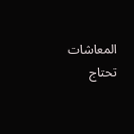المعاشات تحتاج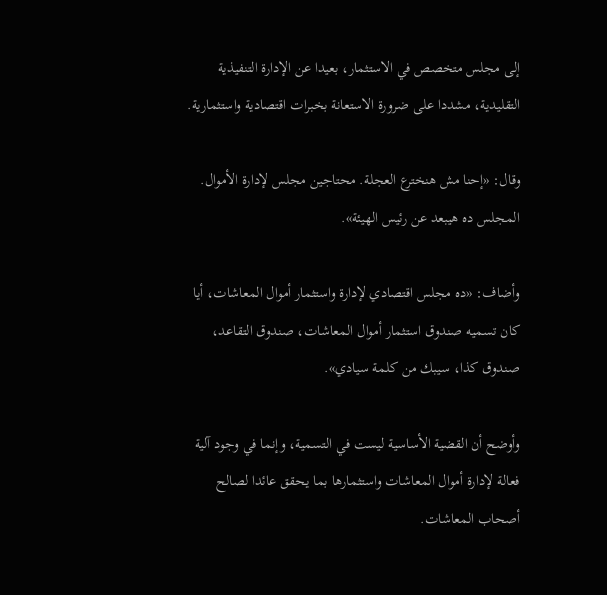إلى مجلس متخصص في الاستثمار، بعيدا عن الإدارة التنفيذية التقليدية، مشددا على ضرورة الاستعانة بخبرات اقتصادية واستثمارية.

وقال: «إحنا مش هنخترع العجلة. محتاجين مجلس لإدارة الأموال. المجلس ده هيبعد عن رئيس الهيئة».

وأضاف: «ده مجلس اقتصادي لإدارة واستثمار أموال المعاشات، أيا كان تسميه صندوق استثمار أموال المعاشات، صندوق التقاعد، صندوق كذا، سيبك من كلمة سيادي».

وأوضح أن القضية الأساسية ليست في التسمية، وإنما في وجود آلية فعالة لإدارة أموال المعاشات واستثمارها بما يحقق عائدا لصالح أصحاب المعاشات.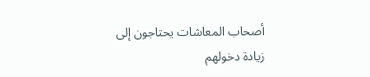أصحاب المعاشات يحتاجون إلى زيادة دخولهم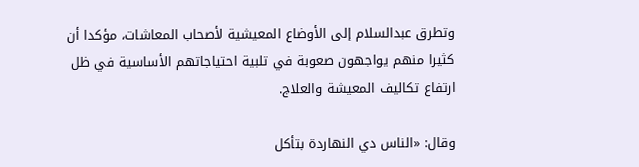وتطرق عبدالسلام إلى الأوضاع المعيشية لأصحاب المعاشات، مؤكدا أن كثيرا منهم يواجهون صعوبة في تلبية احتياجاتهم الأساسية في ظل ارتفاع تكاليف المعيشة والعلاج.

وقال: «الناس دي النهاردة بتأكل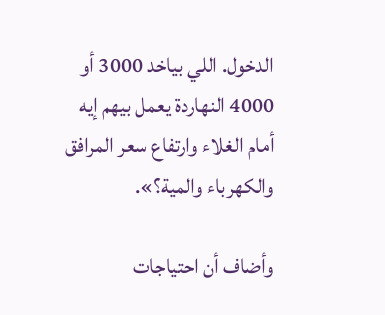الدخول. اللي بياخد 3000 أو 4000 النهاردة يعمل بيهم إيه أمام الغلاء وارتفاع سعر المرافق والكهرباء والمية؟».

وأضاف أن احتياجات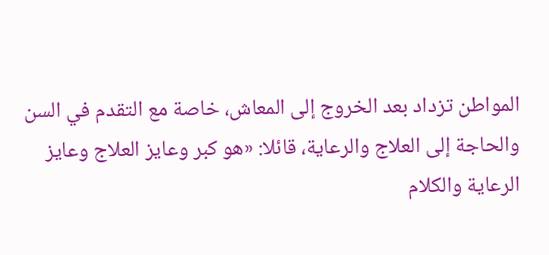المواطن تزداد بعد الخروج إلى المعاش، خاصة مع التقدم في السن والحاجة إلى العلاج والرعاية، قائلا: «هو كبر وعايز العلاج وعايز الرعاية والكلام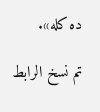ده كله».

تم نسخ الرابط